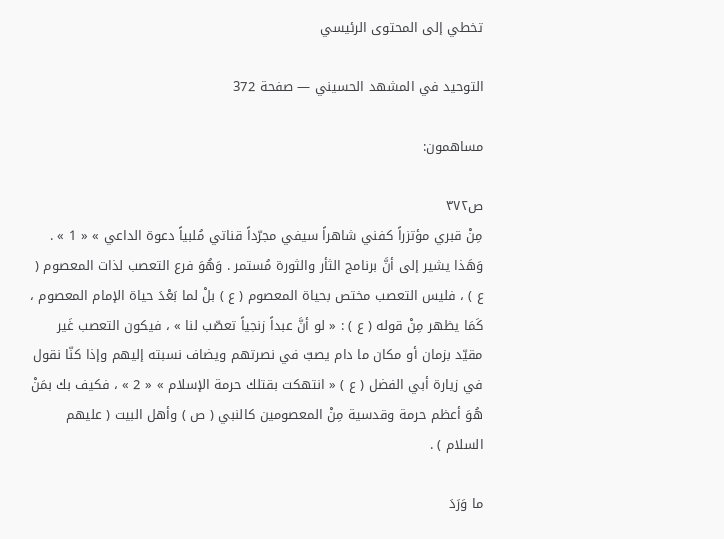تخطي إلى المحتوى الرئيسي

التوحيد في المشهد الحسيني — صفحة 372

مساهمون:

ص٣٧٢
مِنْ قبري مؤتزراً كفني شاهراً سيفي مجرّداً قناتي مُلبياً دعوة الداعي » « 1 » . وَهَذا يشير إلى أنَّ برنامج الثأر والثورة مُستمر . وَهُوَ فرع التعصب لذات المعصوم ( ع ) ، فليس التعصب مختص بحياة المعصوم ( ع ) بلْ لما بَعْدَ حياة الإمام المعصوم ، كَمَا يظهر مِنْ قوله ( ع ) : « لو أنَّ عبداً زنجياً تعصّب لنا » ، فيكون التعصب غَير مقيّد بزمان أو مكان ما دام يصبّ في نصرتهم ويضاف نسبته إليهم وإذا كنّا نقول في زيارة أبي الفضل ( ع ) « انتهكت بقتلك حرمة الإسلام » « 2 » ، فكيف بك بمَنْ هُوَ أعظم حرمة وقدسية مِنْ المعصومين كالنبي ( ص ) وأهل البيت ( عليهم السلام ) .

ما وَرَدَ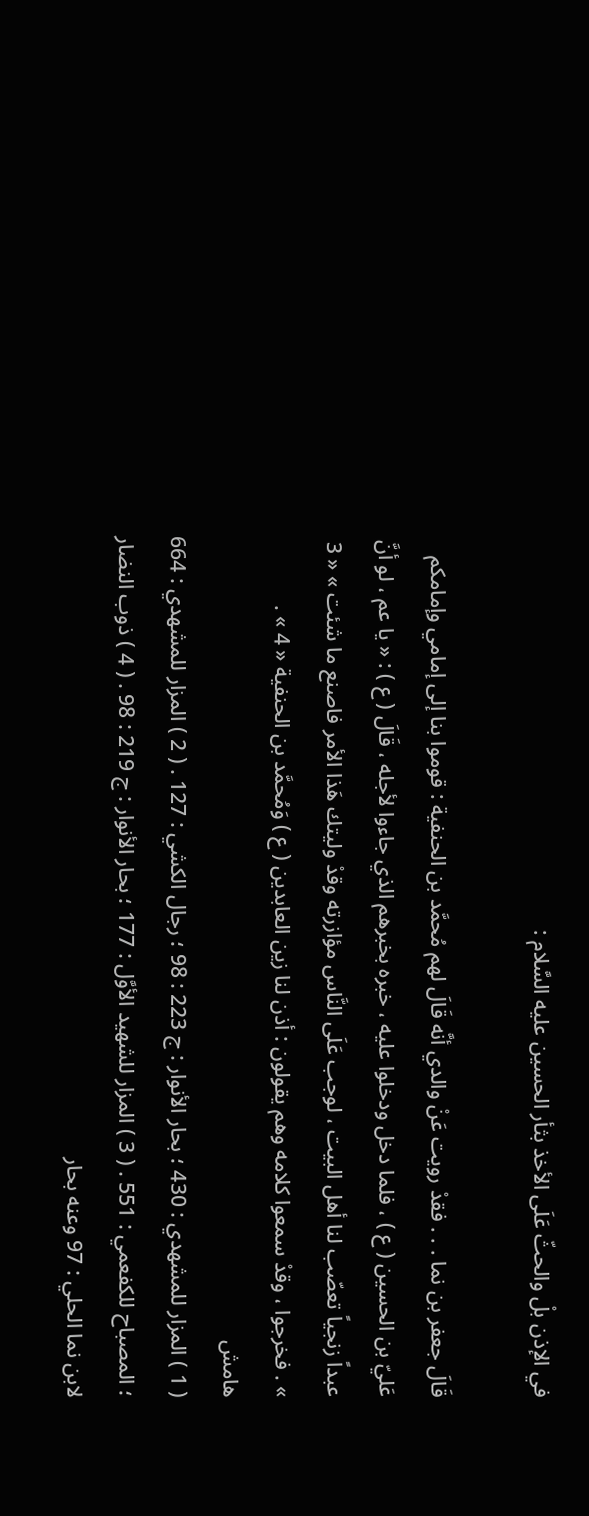في الإذن بلْ والحثّ عَلَى الأخذ بثأر الحسين عليه السَّلام :

قَالَ جعفر بن نما . . . فقدْ رويت عَنْ والدي أنَّه قَالَ لهم مُحمَّد بن الحنفية : قوموا بنا إلى إمامي وإمامكم عَليّ بن الحسين ( ع ) ، فلما دخل ودخلوا عليه ، خبره بخبرهم الذي جاءوا لأجله ، قَالَ ( ع ) : « يا عم ، لو أنَّ عبداً زنجياً تعصّب لنا أهل البيت ، لوجب عَلَى النَّاس مؤازرته وقدْ وليتك هَذا الأمر فاصنع ما شئت » « 3 » . فخرجوا ، وقدْ سمعوا كلامه وهم يقولون : أذن لنا زين العابدين ( ع ) وَمُحمَّد بن الحنفية « 4 » .
هامش
( 1 ) المزار للمشهدي : 430 ؛ بحار الأنوار : ج 223 : 98 ؛ رجال الكشي : 127 . ( 2 ) المزار للمشهدي : 664 ؛ المصباح للكفعمي : 551 . ( 3 ) المزار للشهيد الأوَّل : 177 ؛ بحار الأنوار : ج 219 : 98 . ( 4 ) ذوب النضار لابن نما الحلي : 97 وعنه بحار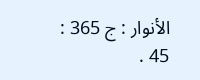الأنوار : ج 365 : 45 .